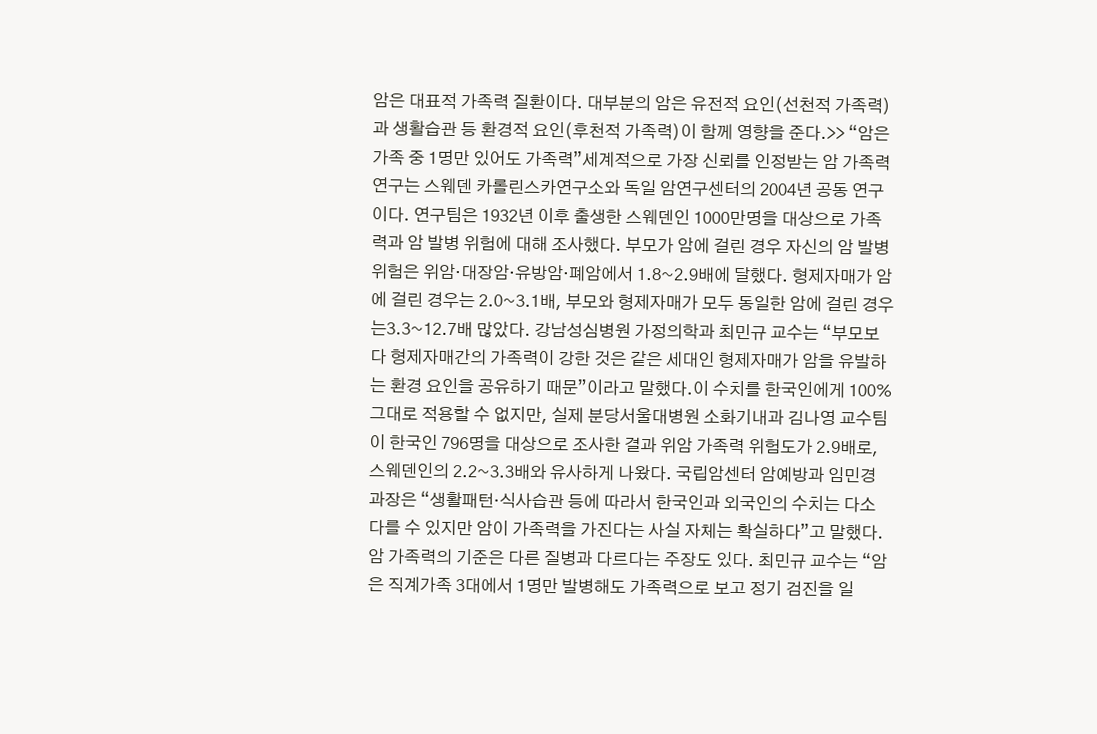암은 대표적 가족력 질환이다. 대부분의 암은 유전적 요인(선천적 가족력)과 생활습관 등 환경적 요인(후천적 가족력)이 함께 영향을 준다.>> “암은 가족 중 1명만 있어도 가족력”세계적으로 가장 신뢰를 인정받는 암 가족력 연구는 스웨덴 카롤린스카연구소와 독일 암연구센터의 2004년 공동 연구이다. 연구팀은 1932년 이후 출생한 스웨덴인 1000만명을 대상으로 가족력과 암 발병 위험에 대해 조사했다. 부모가 암에 걸린 경우 자신의 암 발병 위험은 위암·대장암·유방암·폐암에서 1.8~2.9배에 달했다. 형제자매가 암에 걸린 경우는 2.0~3.1배, 부모와 형제자매가 모두 동일한 암에 걸린 경우는3.3~12.7배 많았다. 강남성심병원 가정의학과 최민규 교수는 “부모보다 형제자매간의 가족력이 강한 것은 같은 세대인 형제자매가 암을 유발하는 환경 요인을 공유하기 때문”이라고 말했다.이 수치를 한국인에게 100% 그대로 적용할 수 없지만, 실제 분당서울대병원 소화기내과 김나영 교수팀이 한국인 796명을 대상으로 조사한 결과 위암 가족력 위험도가 2.9배로, 스웨덴인의 2.2~3.3배와 유사하게 나왔다. 국립암센터 암예방과 임민경 과장은 “생활패턴·식사습관 등에 따라서 한국인과 외국인의 수치는 다소 다를 수 있지만 암이 가족력을 가진다는 사실 자체는 확실하다”고 말했다.암 가족력의 기준은 다른 질병과 다르다는 주장도 있다. 최민규 교수는 “암은 직계가족 3대에서 1명만 발병해도 가족력으로 보고 정기 검진을 일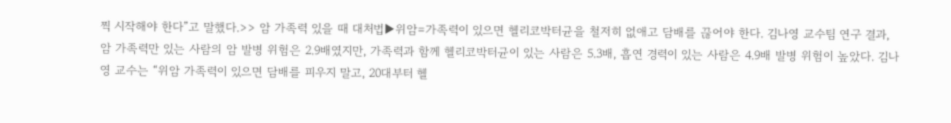찍 시작해야 한다”고 말했다.>> 암 가족력 있을 때 대처법▶위암=가족력이 있으면 헬리코박터균을 철저히 없애고 담배를 끊어야 한다. 김나영 교수팀 연구 결과, 암 가족력만 있는 사람의 암 발병 위험은 2.9배였지만, 가족력과 함께 헬리코박터균이 있는 사람은 5.3배, 흡연 경력이 있는 사람은 4.9배 발병 위험이 높았다. 김나영 교수는 “위암 가족력이 있으면 담배를 피우지 말고, 20대부터 헬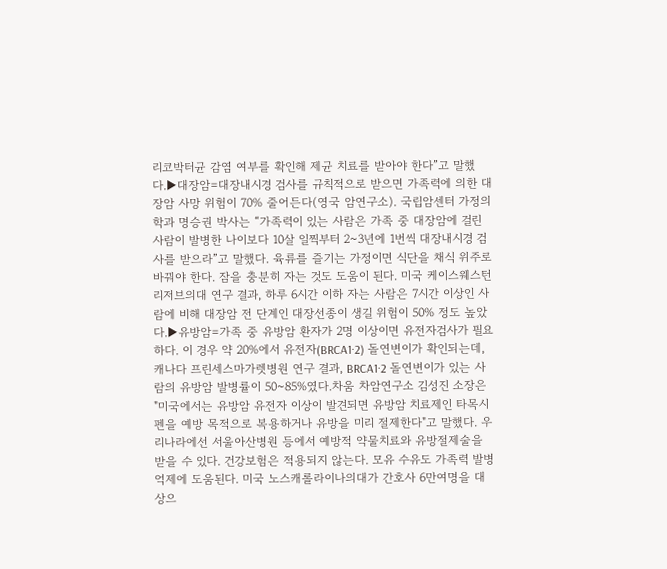리코박터균 감염 여부를 확인해 제균 치료를 받아야 한다”고 말했다.▶대장암=대장내시경 검사를 규칙적으로 받으면 가족력에 의한 대장암 사망 위험이 70% 줄어든다(영국 암연구소). 국립암센터 가정의학과 명승권 박사는 “가족력이 있는 사람은 가족 중 대장암에 걸린 사람이 발병한 나이보다 10살 일찍부터 2~3년에 1번씩 대장내시경 검사를 받으라”고 말했다. 육류를 즐기는 가정이면 식단을 채식 위주로 바꿔야 한다. 잠을 충분히 자는 것도 도움이 된다. 미국 케이스웨스턴리저브의대 연구 결과, 하루 6시간 이하 자는 사람은 7시간 이상인 사람에 비해 대장암 전 단계인 대장선종이 생길 위험이 50% 정도 높았다.▶유방암=가족 중 유방암 환자가 2명 이상이면 유전자검사가 필요하다. 이 경우 약 20%에서 유전자(BRCA1·2) 돌연변이가 확인되는데, 캐나다 프린세스마가렛병원 연구 결과, BRCA1·2 돌연변이가 있는 사람의 유방암 발병률이 50~85%였다.차움 차암연구소 김성진 소장은 "미국에서는 유방암 유전자 이상이 발견되면 유방암 치료제인 타목시펜을 예방 목적으로 복용하거나 유방을 미리 절제한다"고 말했다. 우리나라에선 서울아산병원 등에서 예방적 약물치료와 유방절제술을 받을 수 있다. 건강보험은 적용되지 않는다. 모유 수유도 가족력 발병 억제에 도움된다. 미국 노스캐롤라이나의대가 간호사 6만여명을 대상으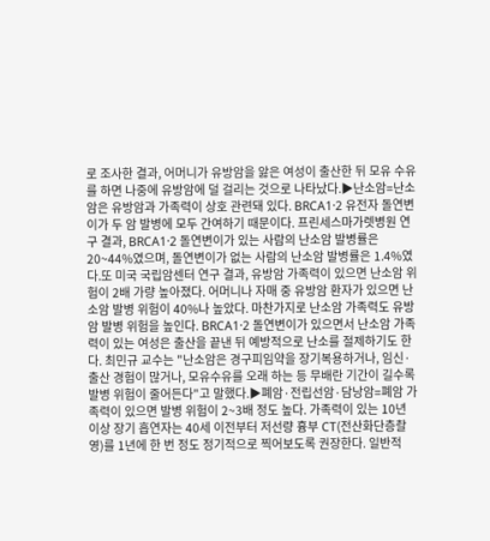로 조사한 결과, 어머니가 유방암을 앓은 여성이 출산한 뒤 모유 수유를 하면 나중에 유방암에 덜 걸리는 것으로 나타났다.▶난소암=난소암은 유방암과 가족력이 상호 관련돼 있다. BRCA1·2 유전자 돌연변이가 두 암 발병에 모두 간여하기 때문이다. 프린세스마가렛병원 연구 결과, BRCA1·2 돌연변이가 있는 사람의 난소암 발병률은 20~44%였으며, 돌연변이가 없는 사람의 난소암 발병률은 1.4%였다.또 미국 국립암센터 연구 결과, 유방암 가족력이 있으면 난소암 위험이 2배 가량 높아졌다. 어머니나 자매 중 유방암 환자가 있으면 난소암 발병 위험이 40%나 높았다. 마찬가지로 난소암 가족력도 유방암 발병 위험을 높인다. BRCA1·2 돌연변이가 있으면서 난소암 가족력이 있는 여성은 출산을 끝낸 뒤 예방적으로 난소를 절제하기도 한다. 최민규 교수는 "난소암은 경구피임약을 장기복용하거나, 임신·출산 경험이 많거나, 모유수유를 오래 하는 등 무배란 기간이 길수록 발병 위험이 줄어든다"고 말했다.▶폐암·전립선암·담낭암=폐암 가족력이 있으면 발병 위험이 2~3배 정도 높다. 가족력이 있는 10년 이상 장기 흡연자는 40세 이전부터 저선량 흉부 CT(전산화단층촬영)를 1년에 한 번 정도 정기적으로 찍어보도록 권장한다. 일반적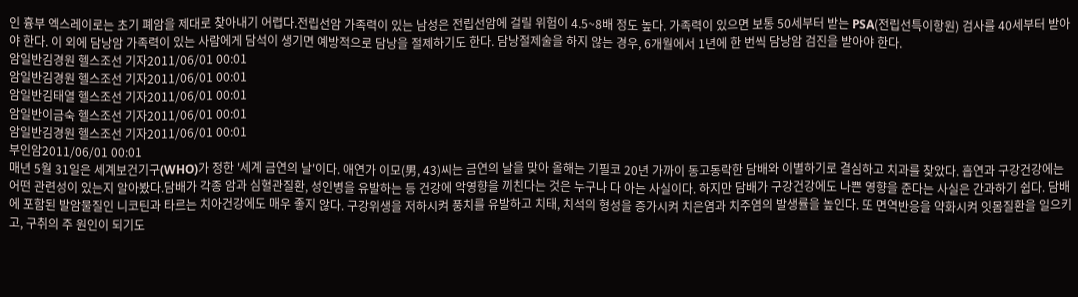인 흉부 엑스레이로는 초기 폐암을 제대로 찾아내기 어렵다.전립선암 가족력이 있는 남성은 전립선암에 걸릴 위험이 4.5~8배 정도 높다. 가족력이 있으면 보통 50세부터 받는 PSA(전립선특이항원) 검사를 40세부터 받아야 한다. 이 외에 담낭암 가족력이 있는 사람에게 담석이 생기면 예방적으로 담낭을 절제하기도 한다. 담낭절제술을 하지 않는 경우, 6개월에서 1년에 한 번씩 담낭암 검진을 받아야 한다.
암일반김경원 헬스조선 기자2011/06/01 00:01
암일반김경원 헬스조선 기자2011/06/01 00:01
암일반김태열 헬스조선 기자2011/06/01 00:01
암일반이금숙 헬스조선 기자2011/06/01 00:01
암일반김경원 헬스조선 기자2011/06/01 00:01
부인암2011/06/01 00:01
매년 5월 31일은 세계보건기구(WHO)가 정한 '세계 금연의 날'이다. 애연가 이모(男, 43)씨는 금연의 날을 맞아 올해는 기필코 20년 가까이 동고동락한 담배와 이별하기로 결심하고 치과를 찾았다. 흡연과 구강건강에는 어떤 관련성이 있는지 알아봤다.담배가 각종 암과 심혈관질환, 성인병을 유발하는 등 건강에 악영향을 끼친다는 것은 누구나 다 아는 사실이다. 하지만 담배가 구강건강에도 나쁜 영향을 준다는 사실은 간과하기 쉽다. 담배에 포함된 발암물질인 니코틴과 타르는 치아건강에도 매우 좋지 않다. 구강위생을 저하시켜 풍치를 유발하고 치태, 치석의 형성을 증가시켜 치은염과 치주염의 발생률을 높인다. 또 면역반응을 약화시켜 잇몸질환을 일으키고, 구취의 주 원인이 되기도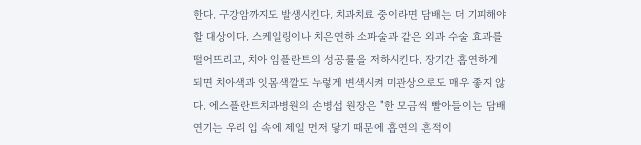한다. 구강암까지도 발생시킨다. 치과치료 중이라면 담배는 더 기피해야 할 대상이다. 스케일링이나 치은연하 소파술과 같은 외과 수술 효과를 떨어뜨리고, 치아 임플란트의 성공률을 저하시킨다. 장기간 흡연하게 되면 치아색과 잇몸색깔도 누렇게 변색시켜 미관상으로도 매우 좋지 않다. 에스플란트치과병원의 손병섭 원장은 "한 모금씩 빨아들이는 담배연기는 우리 입 속에 제일 먼저 닿기 때문에 흡연의 흔적이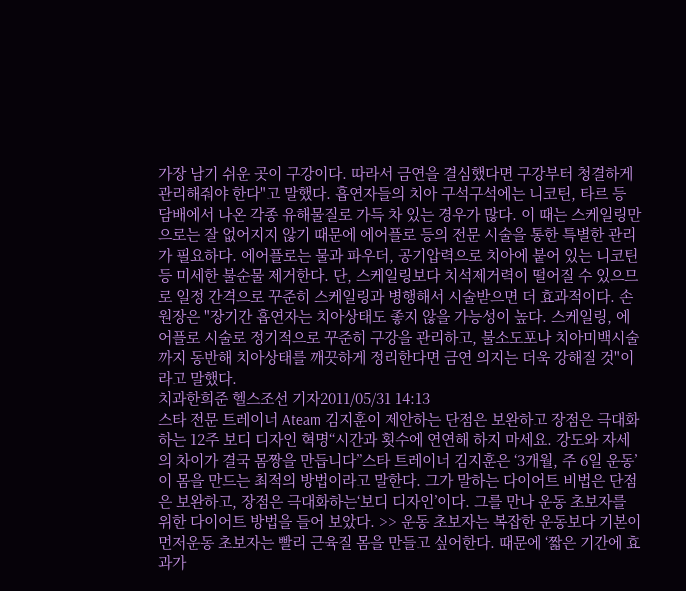가장 남기 쉬운 곳이 구강이다. 따라서 금연을 결심했다면 구강부터 청결하게 관리해줘야 한다"고 말했다. 흡연자들의 치아 구석구석에는 니코틴, 타르 등 담배에서 나온 각종 유해물질로 가득 차 있는 경우가 많다. 이 때는 스케일링만으로는 잘 없어지지 않기 때문에 에어플로 등의 전문 시술을 통한 특별한 관리가 필요하다. 에어플로는 물과 파우더, 공기압력으로 치아에 붙어 있는 니코틴 등 미세한 불순물 제거한다. 단, 스케일링보다 치석제거력이 떨어질 수 있으므로 일정 간격으로 꾸준히 스케일링과 병행해서 시술받으면 더 효과적이다. 손 원장은 "장기간 흡연자는 치아상태도 좋지 않을 가능성이 높다. 스케일링, 에어플로 시술로 정기적으로 꾸준히 구강을 관리하고, 불소도포나 치아미백시술까지 동반해 치아상태를 깨끗하게 정리한다면 금연 의지는 더욱 강해질 것"이라고 말했다.
치과한희준 헬스조선 기자2011/05/31 14:13
스타 전문 트레이너 Ateam 김지훈이 제안하는 단점은 보완하고 장점은 극대화하는 12주 보디 디자인 혁명“시간과 횟수에 연연해 하지 마세요. 강도와 자세의 차이가 결국 몸짱을 만듭니다”스타 트레이너 김지훈은 ‘3개월, 주 6일 운동’이 몸을 만드는 최적의 방법이라고 말한다. 그가 말하는 다이어트 비법은 단점은 보완하고, 장점은 극대화하는‘보디 디자인’이다. 그를 만나 운동 초보자를 위한 다이어트 방법을 들어 보았다. >> 운동 초보자는 복잡한 운동보다 기본이 먼저운동 초보자는 빨리 근육질 몸을 만들고 싶어한다. 때문에 ‘짧은 기간에 효과가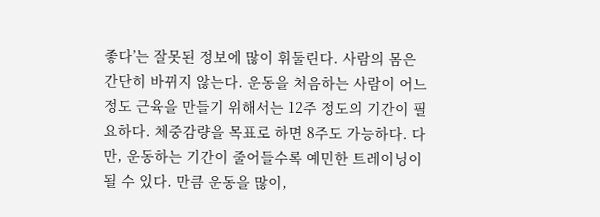좋다’는 잘못된 정보에 많이 휘둘린다. 사람의 몸은 간단히 바뀌지 않는다. 운동을 처음하는 사람이 어느 정도 근육을 만들기 위해서는 12주 정도의 기간이 필요하다. 체중감량을 목표로 하면 8주도 가능하다. 다만, 운동하는 기간이 줄어들수록 예민한 트레이닝이 될 수 있다. 만큼 운동을 많이,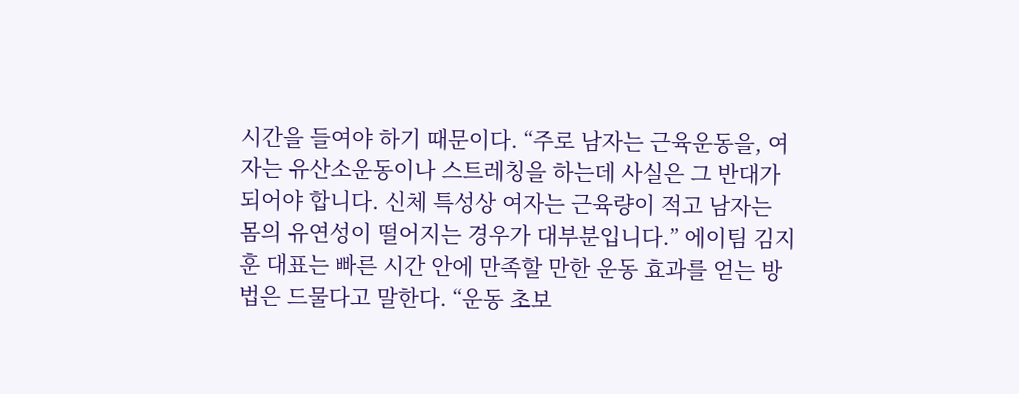시간을 들여야 하기 때문이다. “주로 남자는 근육운동을, 여자는 유산소운동이나 스트레칭을 하는데 사실은 그 반대가 되어야 합니다. 신체 특성상 여자는 근육량이 적고 남자는 몸의 유연성이 떨어지는 경우가 대부분입니다.” 에이팀 김지훈 대표는 빠른 시간 안에 만족할 만한 운동 효과를 얻는 방법은 드물다고 말한다. “운동 초보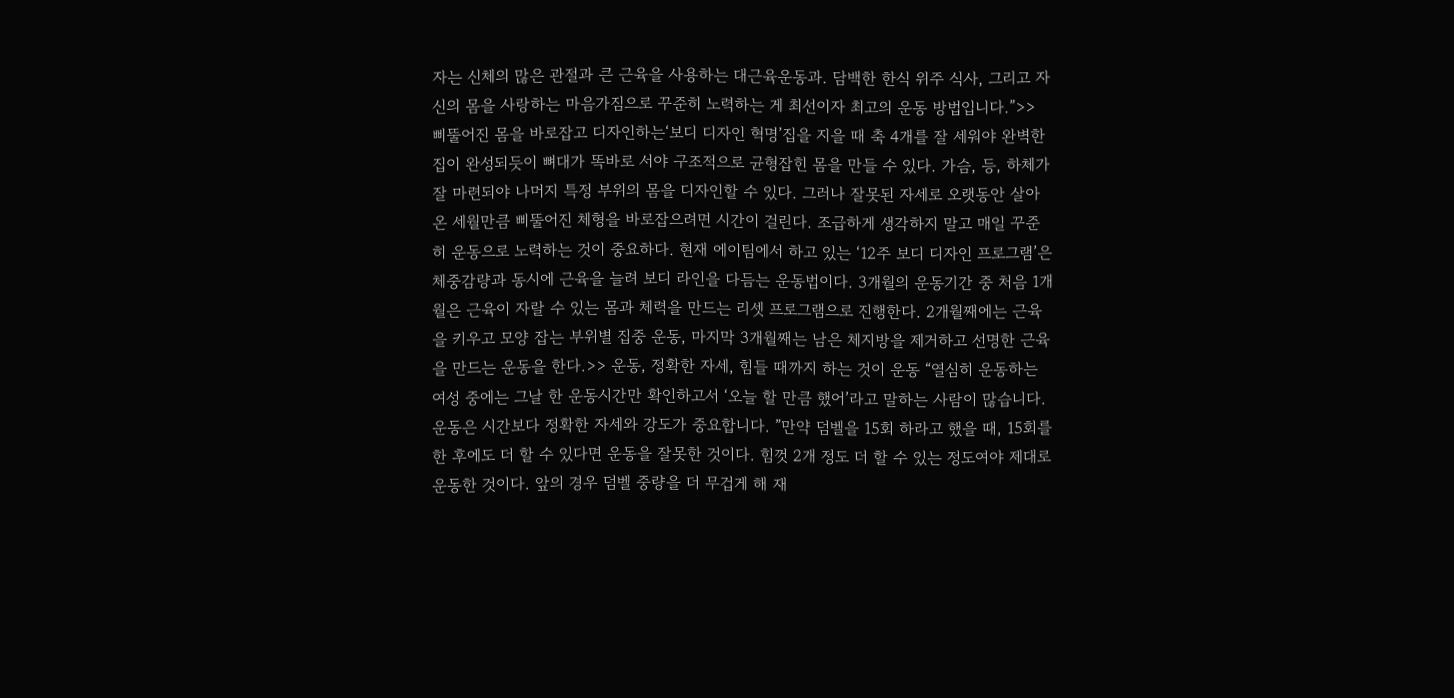자는 신체의 많은 관절과 큰 근육을 사용하는 대근육운동과. 담백한 한식 위주 식사, 그리고 자신의 몸을 사랑하는 마음가짐으로 꾸준히 노력하는 게 최선이자 최고의 운동 방법입니다.”>> 삐뚤어진 몸을 바로잡고 디자인하는‘보디 디자인 혁명’집을 지을 때 축 4개를 잘 세워야 완벽한 집이 완성되듯이 뼈대가 똑바로 서야 구조적으로 균형잡힌 몸을 만들 수 있다. 가슴, 등, 하체가 잘 마련되야 나머지 특정 부위의 몸을 디자인할 수 있다. 그러나 잘못된 자세로 오랫동안 살아온 세월만큼 삐뚤어진 체형을 바로잡으려면 시간이 걸린다. 조급하게 생각하지 말고 매일 꾸준히 운동으로 노력하는 것이 중요하다. 현재 에이팀에서 하고 있는 ‘12주 보디 디자인 프로그램’은 체중감량과 동시에 근육을 늘려 보디 라인을 다듬는 운동법이다. 3개월의 운동기간 중 처음 1개월은 근육이 자랄 수 있는 몸과 체력을 만드는 리셋 프로그램으로 진행한다. 2개월째에는 근육을 키우고 모양 잡는 부위별 집중 운동, 마지막 3개월째는 남은 체지방을 제거하고 선명한 근육을 만드는 운동을 한다.>> 운동, 정확한 자세, 힘들 때까지 하는 것이 운동 “열심히 운동하는 여성 중에는 그날 한 운동시간만 확인하고서 ‘오늘 할 만큼 했어’라고 말하는 사람이 많습니다. 운동은 시간보다 정확한 자세와 강도가 중요합니다. ”만약 덤벨을 15회 하라고 했을 때, 15회를 한 후에도 더 할 수 있다면 운동을 잘못한 것이다. 힘껏 2개 정도 더 할 수 있는 정도여야 제대로 운동한 것이다. 앞의 경우 덤벨 중량을 더 무겁게 해 재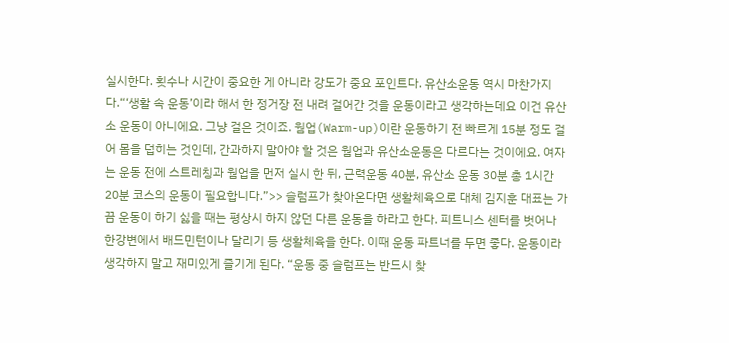실시한다. 횟수나 시간이 중요한 게 아니라 강도가 중요 포인트다. 유산소운동 역시 마찬가지다.“‘생활 속 운동’이라 해서 한 정거장 전 내려 걸어간 것을 운동이라고 생각하는데요 이건 유산소 운동이 아니에요. 그냥 걸은 것이죠. 웜업(Warm-up)이란 운동하기 전 빠르게 15분 정도 걸어 몸을 덥히는 것인데, 간과하지 말아야 할 것은 웜업과 유산소운동은 다르다는 것이에요. 여자는 운동 전에 스트레칭과 웜업을 먼저 실시 한 뒤, 근력운동 40분, 유산소 운동 30분 총 1시간 20분 코스의 운동이 필요합니다.”>> 슬럼프가 찾아온다면 생활체육으로 대체 김지훈 대표는 가끔 운동이 하기 싫을 때는 평상시 하지 않던 다른 운동을 하라고 한다. 피트니스 센터를 벗어나 한강변에서 배드민턴이나 달리기 등 생활체육을 한다. 이때 운동 파트너를 두면 좋다. 운동이라 생각하지 말고 재미있게 즐기게 된다. “운동 중 슬럼프는 반드시 찾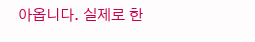아옵니다. 실제로 한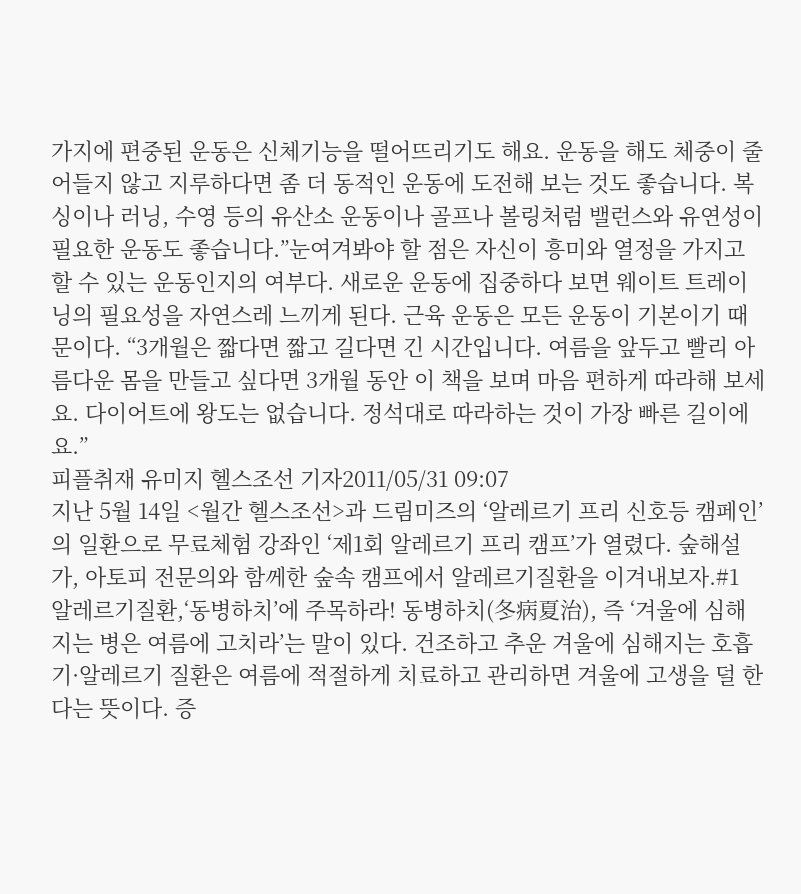가지에 편중된 운동은 신체기능을 떨어뜨리기도 해요. 운동을 해도 체중이 줄어들지 않고 지루하다면 좀 더 동적인 운동에 도전해 보는 것도 좋습니다. 복싱이나 러닝, 수영 등의 유산소 운동이나 골프나 볼링처럼 밸런스와 유연성이 필요한 운동도 좋습니다.”눈여겨봐야 할 점은 자신이 흥미와 열정을 가지고 할 수 있는 운동인지의 여부다. 새로운 운동에 집중하다 보면 웨이트 트레이닝의 필요성을 자연스레 느끼게 된다. 근육 운동은 모든 운동이 기본이기 때문이다. “3개월은 짧다면 짧고 길다면 긴 시간입니다. 여름을 앞두고 빨리 아름다운 몸을 만들고 싶다면 3개월 동안 이 책을 보며 마음 편하게 따라해 보세요. 다이어트에 왕도는 없습니다. 정석대로 따라하는 것이 가장 빠른 길이에요.”
피플취재 유미지 헬스조선 기자2011/05/31 09:07
지난 5월 14일 <월간 헬스조선>과 드림미즈의 ‘알레르기 프리 신호등 캠페인’의 일환으로 무료체험 강좌인 ‘제1회 알레르기 프리 캠프’가 열렸다. 숲해설가, 아토피 전문의와 함께한 숲속 캠프에서 알레르기질환을 이겨내보자.#1 알레르기질환,‘동병하치’에 주목하라! 동병하치(冬病夏治), 즉 ‘겨울에 심해지는 병은 여름에 고치라’는 말이 있다. 건조하고 추운 겨울에 심해지는 호흡기·알레르기 질환은 여름에 적절하게 치료하고 관리하면 겨울에 고생을 덜 한다는 뜻이다. 증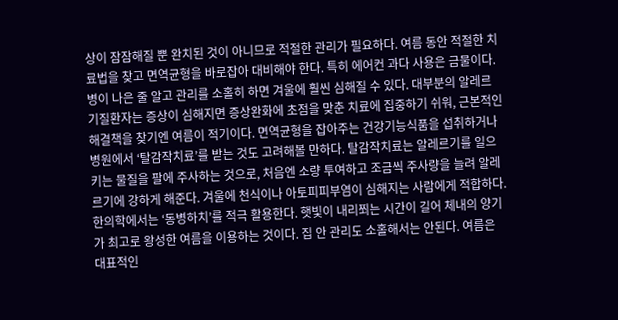상이 잠잠해질 뿐 완치된 것이 아니므로 적절한 관리가 필요하다. 여름 동안 적절한 치료법을 찾고 면역균형을 바로잡아 대비해야 한다. 특히 에어컨 과다 사용은 금물이다. 병이 나은 줄 알고 관리를 소홀히 하면 겨울에 훨씬 심해질 수 있다. 대부분의 알레르기질환자는 증상이 심해지면 증상완화에 초점을 맞춘 치료에 집중하기 쉬워, 근본적인 해결책을 찾기엔 여름이 적기이다. 면역균형을 잡아주는 건강기능식품을 섭취하거나 병원에서 ‘탈감작치료’를 받는 것도 고려해볼 만하다. 탈감작치료는 알레르기를 일으키는 물질을 팔에 주사하는 것으로, 처음엔 소량 투여하고 조금씩 주사량을 늘려 알레르기에 강하게 해준다. 겨울에 천식이나 아토피피부염이 심해지는 사람에게 적합하다.한의학에서는 ‘동병하치’를 적극 활용한다. 햇빛이 내리쬐는 시간이 길어 체내의 양기가 최고로 왕성한 여름을 이용하는 것이다. 집 안 관리도 소홀해서는 안된다. 여름은 대표적인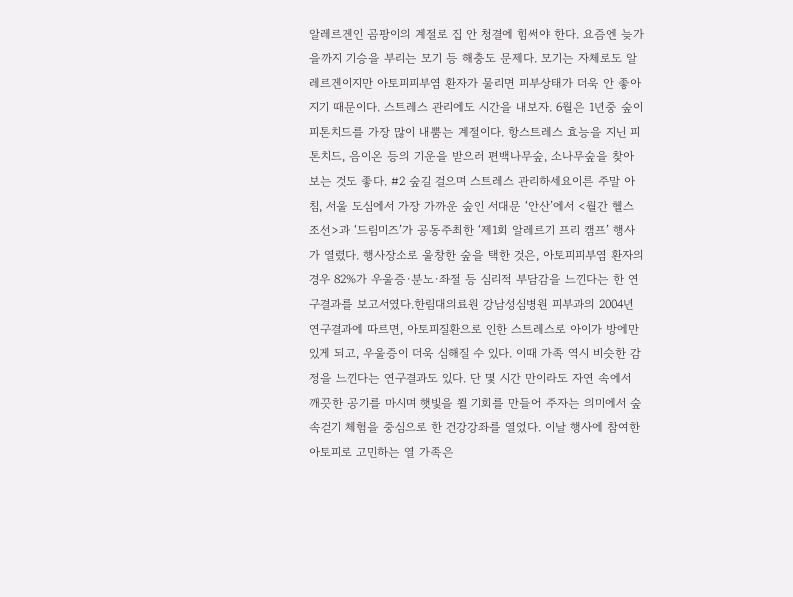알레르겐인 곰팡이의 계절로 집 안 청결에 힘써야 한다. 요즘엔 늦가을까지 기승을 부리는 모기 등 해충도 문제다. 모기는 자체로도 알레르겐이지만 아토피피부염 환자가 물리면 피부상태가 더욱 안 좋아지기 때문이다. 스트레스 관리에도 시간을 내보자. 6월은 1년중 숲이 피톤치드를 가장 많이 내뿜는 계절이다. 항스트레스 효능을 지닌 피톤치드, 음이온 등의 기운을 받으러 편백나무숲, 소나무숲을 찾아보는 것도 좋다. #2 숲길 걸으며 스트레스 관리하세요이른 주말 아침, 서울 도심에서 가장 가까운 숲인 서대문 ‘안산’에서 <월간 헬스조선>과 ‘드림미즈’가 공동주최한 ‘제1회 알레르기 프리 캠프’ 행사가 열렸다. 행사장소로 울창한 숲을 택한 것은, 아토피피부염 환자의 경우 82%가 우울증·분노·좌절 등 심리적 부담감을 느낀다는 한 연구결과를 보고서였다.한림대의료원 강남성심병원 피부과의 2004년 연구결과에 따르면, 아토피질환으로 인한 스트레스로 아이가 방에만 있게 되고, 우울증이 더욱 심해질 수 있다. 이때 가족 역시 비슷한 감정을 느낀다는 연구결과도 있다. 단 몇 시간 만이라도 자연 속에서 깨끗한 공기를 마시며 햇빛을 쬘 기회를 만들어 주자는 의미에서 숲속걷기 체험을 중심으로 한 건강강좌를 열었다. 이날 행사에 참여한 아토피로 고민하는 열 가족은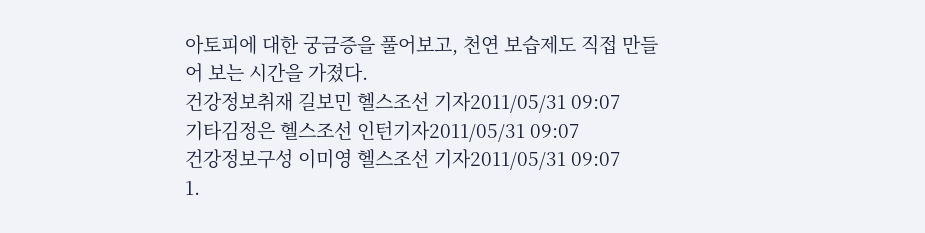아토피에 대한 궁금증을 풀어보고, 천연 보습제도 직접 만들어 보는 시간을 가졌다.
건강정보취재 길보민 헬스조선 기자2011/05/31 09:07
기타김정은 헬스조선 인턴기자2011/05/31 09:07
건강정보구성 이미영 헬스조선 기자2011/05/31 09:07
1.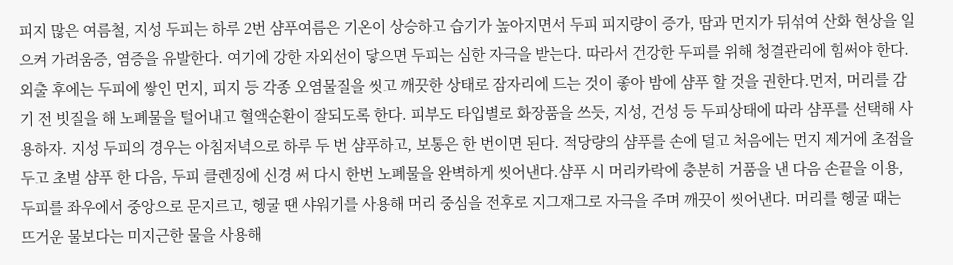피지 많은 여름철, 지성 두피는 하루 2번 샴푸여름은 기온이 상승하고 습기가 높아지면서 두피 피지량이 증가, 땀과 먼지가 뒤섞여 산화 현상을 일으켜 가려움증, 염증을 유발한다. 여기에 강한 자외선이 닿으면 두피는 심한 자극을 받는다. 따라서 건강한 두피를 위해 청결관리에 힘써야 한다. 외출 후에는 두피에 쌓인 먼지, 피지 등 각종 오염물질을 씻고 깨끗한 상태로 잠자리에 드는 것이 좋아 밤에 샴푸 할 것을 권한다.먼저, 머리를 감기 전 빗질을 해 노폐물을 털어내고 혈액순환이 잘되도록 한다. 피부도 타입별로 화장품을 쓰듯, 지성, 건성 등 두피상태에 따라 샴푸를 선택해 사용하자. 지성 두피의 경우는 아침저녁으로 하루 두 번 샴푸하고, 보통은 한 번이면 된다. 적당량의 샴푸를 손에 덜고 처음에는 먼지 제거에 초점을 두고 초벌 샴푸 한 다음, 두피 클렌징에 신경 써 다시 한번 노폐물을 완벽하게 씻어낸다.샴푸 시 머리카락에 충분히 거품을 낸 다음 손끝을 이용, 두피를 좌우에서 중앙으로 문지르고, 헹굴 땐 샤워기를 사용해 머리 중심을 전후로 지그재그로 자극을 주며 깨끗이 씻어낸다. 머리를 헹굴 때는 뜨거운 물보다는 미지근한 물을 사용해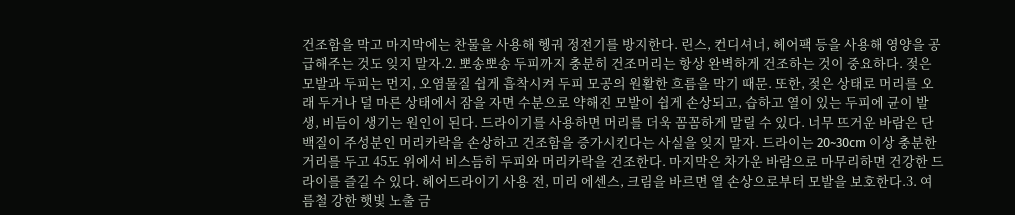건조함을 막고 마지막에는 찬물을 사용해 헹궈 정전기를 방지한다. 린스, 컨디셔너, 헤어팩 등을 사용해 영양을 공급해주는 것도 잊지 말자.2. 뽀송뽀송 두피까지 충분히 건조머리는 항상 완벽하게 건조하는 것이 중요하다. 젖은 모발과 두피는 먼지, 오염물질 쉽게 흡착시켜 두피 모공의 원활한 흐름을 막기 때문. 또한, 젖은 상태로 머리를 오래 두거나 덜 마른 상태에서 잠을 자면 수분으로 약해진 모발이 쉽게 손상되고, 습하고 열이 있는 두피에 균이 발생, 비듬이 생기는 원인이 된다. 드라이기를 사용하면 머리를 더욱 꼼꼼하게 말릴 수 있다. 너무 뜨거운 바람은 단백질이 주성분인 머리카락을 손상하고 건조함을 증가시킨다는 사실을 잊지 말자. 드라이는 20~30cm 이상 충분한 거리를 두고 45도 위에서 비스듬히 두피와 머리카락을 건조한다. 마지막은 차가운 바람으로 마무리하면 건강한 드라이를 즐길 수 있다. 헤어드라이기 사용 전, 미리 에센스, 크림을 바르면 열 손상으로부터 모발을 보호한다.3. 여름철 강한 햇빛 노출 금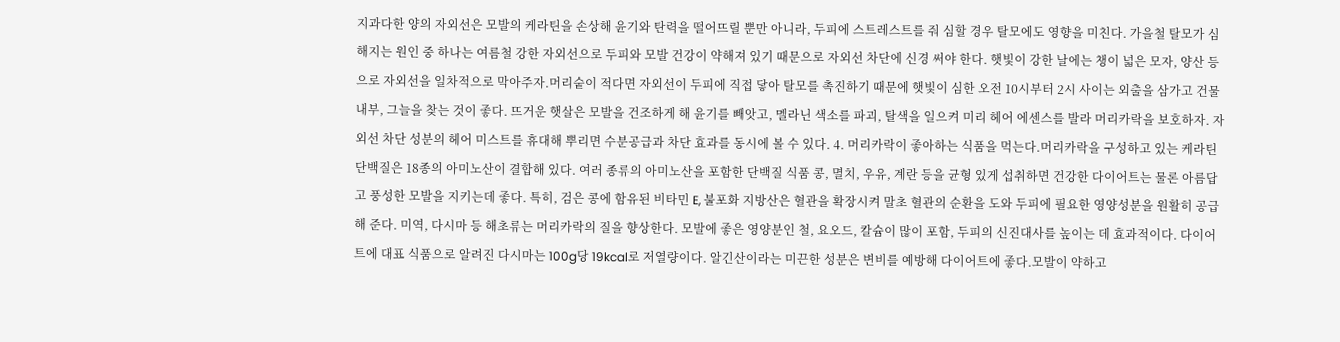지과다한 양의 자외선은 모발의 케라틴을 손상해 윤기와 탄력을 떨어뜨릴 뿐만 아니라, 두피에 스트레스트를 줘 심할 경우 탈모에도 영향을 미친다. 가을철 탈모가 심해지는 원인 중 하나는 여름철 강한 자외선으로 두피와 모발 건강이 약해져 있기 때문으로 자외선 차단에 신경 써야 한다. 햇빛이 강한 날에는 챙이 넓은 모자, 양산 등으로 자외선을 일차적으로 막아주자.머리숱이 적다면 자외선이 두피에 직접 닿아 탈모를 촉진하기 때문에 햇빛이 심한 오전 10시부터 2시 사이는 외출을 삼가고 건물 내부, 그늘을 찾는 것이 좋다. 뜨거운 햇살은 모발을 건조하게 해 윤기를 빼앗고, 멜라닌 색소를 파괴, 탈색을 일으켜 미리 헤어 에센스를 발라 머리카락을 보호하자. 자외선 차단 성분의 헤어 미스트를 휴대해 뿌리면 수분공급과 차단 효과를 동시에 볼 수 있다. 4. 머리카락이 좋아하는 식품을 먹는다.머리카락을 구성하고 있는 케라틴 단백질은 18종의 아미노산이 결합해 있다. 여러 종류의 아미노산을 포함한 단백질 식품 콩, 멸치, 우유, 계란 등을 균형 있게 섭취하면 건강한 다이어트는 물론 아름답고 풍성한 모발을 지키는데 좋다. 특히, 검은 콩에 함유된 비타민 E, 불포화 지방산은 혈관을 확장시켜 말초 혈관의 순환을 도와 두피에 필요한 영양성분을 원활히 공급해 준다. 미역, 다시마 등 해초류는 머리카락의 질을 향상한다. 모발에 좋은 영양분인 철, 요오드, 칼슘이 많이 포함, 두피의 신진대사를 높이는 데 효과적이다. 다이어트에 대표 식품으로 알려진 다시마는 100g당 19kcal로 저열량이다. 알긴산이라는 미끈한 성분은 변비를 예방해 다이어트에 좋다.모발이 약하고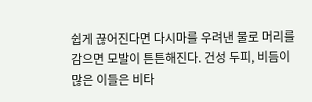쉽게 끊어진다면 다시마를 우려낸 물로 머리를 감으면 모발이 튼튼해진다. 건성 두피, 비듬이 많은 이들은 비타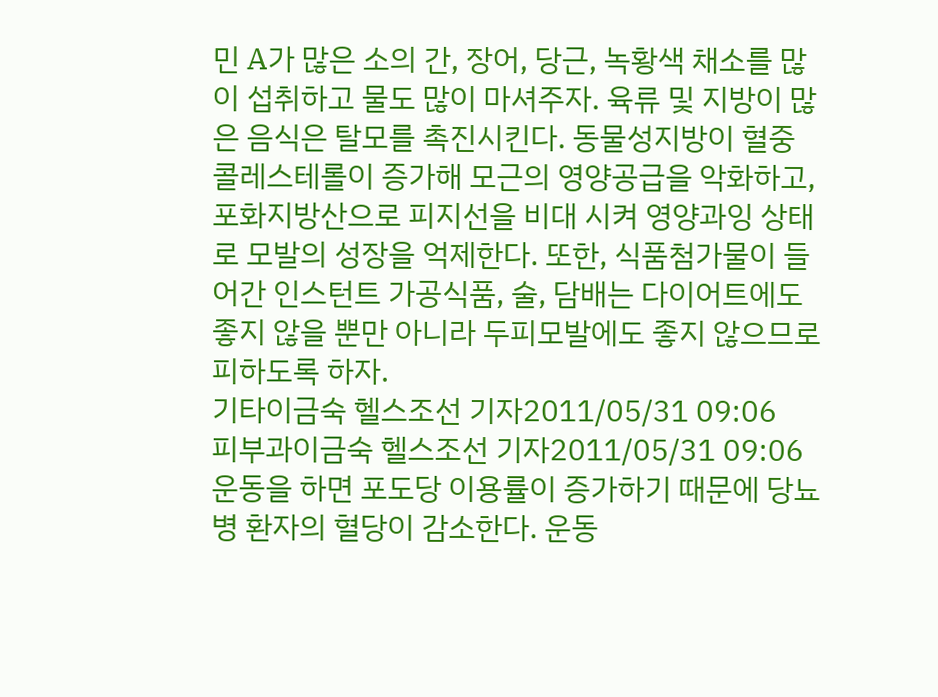민 A가 많은 소의 간, 장어, 당근, 녹황색 채소를 많이 섭취하고 물도 많이 마셔주자. 육류 및 지방이 많은 음식은 탈모를 촉진시킨다. 동물성지방이 혈중 콜레스테롤이 증가해 모근의 영양공급을 악화하고, 포화지방산으로 피지선을 비대 시켜 영양과잉 상태로 모발의 성장을 억제한다. 또한, 식품첨가물이 들어간 인스턴트 가공식품, 술, 담배는 다이어트에도 좋지 않을 뿐만 아니라 두피모발에도 좋지 않으므로 피하도록 하자.
기타이금숙 헬스조선 기자2011/05/31 09:06
피부과이금숙 헬스조선 기자2011/05/31 09:06
운동을 하면 포도당 이용률이 증가하기 때문에 당뇨병 환자의 혈당이 감소한다. 운동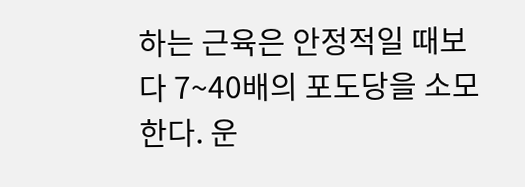하는 근육은 안정적일 때보다 7~40배의 포도당을 소모한다. 운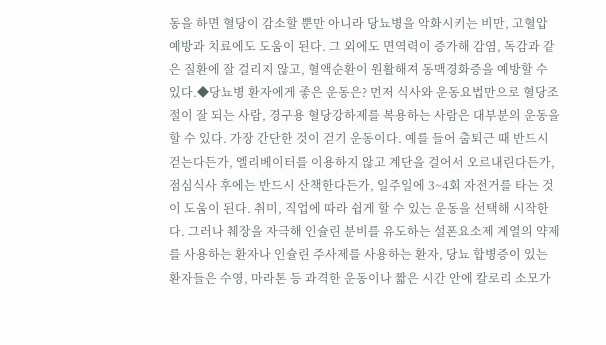동을 하면 혈당이 감소할 뿐만 아니라 당뇨병을 악화시키는 비만, 고혈압 예방과 치료에도 도움이 된다. 그 외에도 면역력이 증가해 감염, 독감과 같은 질환에 잘 걸리지 않고, 혈액순환이 원활해져 동맥경화증을 예방할 수 있다.◆당뇨병 환자에게 좋은 운동은? 먼저 식사와 운동요법만으로 혈당조절이 잘 되는 사람, 경구용 혈당강하제를 복용하는 사람은 대부분의 운동을 할 수 있다. 가장 간단한 것이 걷기 운동이다. 예를 들어 출퇴근 때 반드시 걷는다든가, 엘리베이터를 이용하지 않고 계단을 걸어서 오르내린다든가, 점심식사 후에는 반드시 산책한다든가, 일주일에 3~4회 자전거를 타는 것이 도움이 된다. 취미, 직업에 따라 쉽게 할 수 있는 운동을 선택해 시작한다. 그러나 췌장을 자극해 인슐린 분비를 유도하는 설폰요소제 계열의 약제를 사용하는 환자나 인슐린 주사제를 사용하는 환자, 당뇨 합병증이 있는 환자들은 수영, 마라톤 등 과격한 운동이나 짧은 시간 안에 칼로리 소모가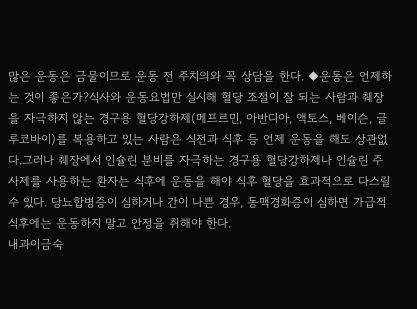많은 운동은 금물이므로 운동 전 주치의와 꼭 상담을 한다. ◆운동은 언제하는 것이 좋은가?식사와 운동요법만 실시해 혈당 조절이 잘 되는 사람과 췌장을 자극하지 않는 경구용 혈당강하제(메프르민, 아반디아, 액토스, 베이슨, 글루코바이)를 복용하고 있는 사람은 식전과 식후 등 언제 운동을 해도 상관없다.그러나 췌장에서 인슐린 분비를 자극하는 경구용 혈당강하제나 인슐린 주사제를 사용하는 환자는 식후에 운동을 해야 식후 혈당을 효과적으로 다스릴 수 있다. 당뇨합병증이 심하거나 간이 나쁜 경우, 동맥경화증이 심하면 가급적 식후에는 운동하지 말고 안정을 취해야 한다.
내과이금숙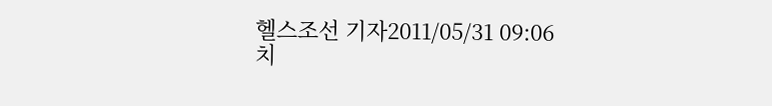헬스조선 기자2011/05/31 09:06
치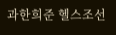과한희준 헬스조선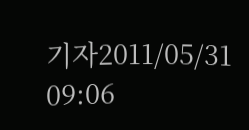기자2011/05/31 09:06